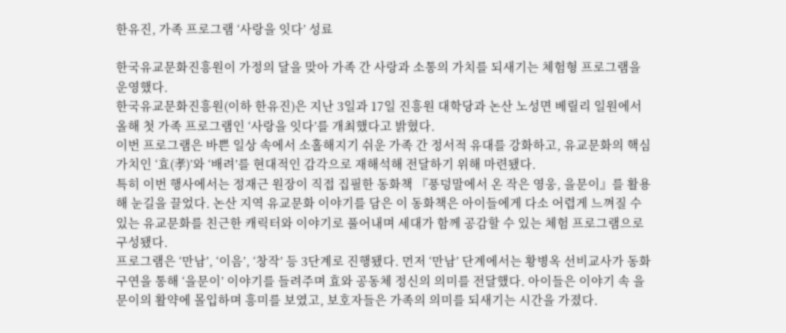한유진, 가족 프로그램 ‘사랑을 잇다’ 성료

한국유교문화진흥원이 가정의 달을 맞아 가족 간 사랑과 소통의 가치를 되새기는 체험형 프로그램을 운영했다.
한국유교문화진흥원(이하 한유진)은 지난 3일과 17일 진흥원 대학당과 논산 노성면 베릴리 일원에서 올해 첫 가족 프로그램인 ‘사랑을 잇다’를 개최했다고 밝혔다.
이번 프로그램은 바쁜 일상 속에서 소홀해지기 쉬운 가족 간 정서적 유대를 강화하고, 유교문화의 핵심 가치인 ‘효(孝)’와 ‘배려’를 현대적인 감각으로 재해석해 전달하기 위해 마련됐다.
특히 이번 행사에서는 정재근 원장이 직접 집필한 동화책 『풍덩말에서 온 작은 영웅, 을문이』를 활용해 눈길을 끌었다. 논산 지역 유교문화 이야기를 담은 이 동화책은 아이들에게 다소 어렵게 느껴질 수 있는 유교문화를 친근한 캐릭터와 이야기로 풀어내며 세대가 함께 공감할 수 있는 체험 프로그램으로 구성됐다.
프로그램은 ‘만남’, ‘이음’, ‘창작’ 등 3단계로 진행됐다. 먼저 ‘만남’ 단계에서는 황병옥 선비교사가 동화 구연을 통해 ‘을문이’ 이야기를 들려주며 효와 공동체 정신의 의미를 전달했다. 아이들은 이야기 속 을문이의 활약에 몰입하며 흥미를 보였고, 보호자들은 가족의 의미를 되새기는 시간을 가졌다.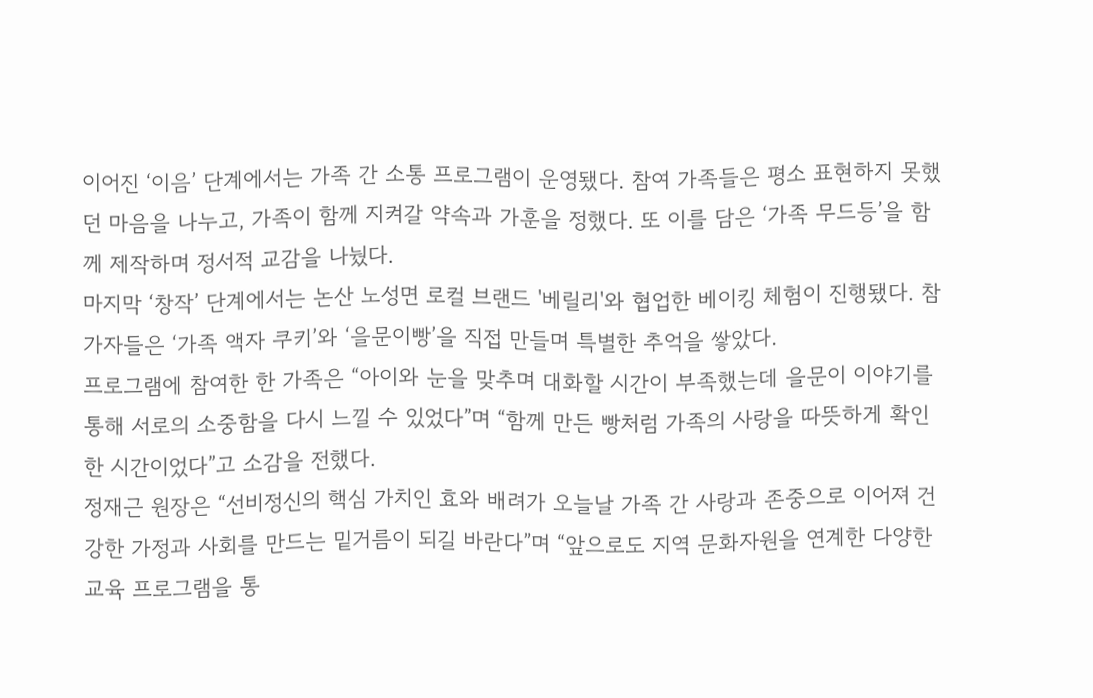이어진 ‘이음’ 단계에서는 가족 간 소통 프로그램이 운영됐다. 참여 가족들은 평소 표현하지 못했던 마음을 나누고, 가족이 함께 지켜갈 약속과 가훈을 정했다. 또 이를 담은 ‘가족 무드등’을 함께 제작하며 정서적 교감을 나눴다.
마지막 ‘창작’ 단계에서는 논산 노성면 로컬 브랜드 '베릴리'와 협업한 베이킹 체험이 진행됐다. 참가자들은 ‘가족 액자 쿠키’와 ‘을문이빵’을 직접 만들며 특별한 추억을 쌓았다.
프로그램에 참여한 한 가족은 “아이와 눈을 맞추며 대화할 시간이 부족했는데 을문이 이야기를 통해 서로의 소중함을 다시 느낄 수 있었다”며 “함께 만든 빵처럼 가족의 사랑을 따뜻하게 확인한 시간이었다”고 소감을 전했다.
정재근 원장은 “선비정신의 핵심 가치인 효와 배려가 오늘날 가족 간 사랑과 존중으로 이어져 건강한 가정과 사회를 만드는 밑거름이 되길 바란다”며 “앞으로도 지역 문화자원을 연계한 다양한 교육 프로그램을 통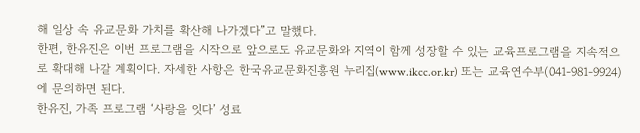해 일상 속 유교문화 가치를 확산해 나가겠다”고 말했다.
한편, 한유진은 이번 프로그램을 시작으로 앞으로도 유교문화와 지역이 함께 성장할 수 있는 교육프로그램을 지속적으로 확대해 나갈 계획이다. 자세한 사항은 한국유교문화진흥원 누리집(www.ikcc.or.kr) 또는 교육연수부(041-981-9924)에 문의하면 된다.
한유진, 가족 프로그램 ‘사랑을 잇다’ 성료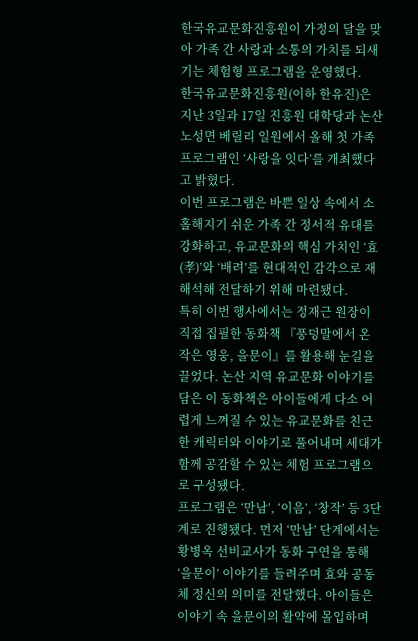한국유교문화진흥원이 가정의 달을 맞아 가족 간 사랑과 소통의 가치를 되새기는 체험형 프로그램을 운영했다.
한국유교문화진흥원(이하 한유진)은 지난 3일과 17일 진흥원 대학당과 논산 노성면 베릴리 일원에서 올해 첫 가족 프로그램인 ‘사랑을 잇다’를 개최했다고 밝혔다.
이번 프로그램은 바쁜 일상 속에서 소홀해지기 쉬운 가족 간 정서적 유대를 강화하고, 유교문화의 핵심 가치인 ‘효(孝)’와 ‘배려’를 현대적인 감각으로 재해석해 전달하기 위해 마련됐다.
특히 이번 행사에서는 정재근 원장이 직접 집필한 동화책 『풍덩말에서 온 작은 영웅, 을문이』를 활용해 눈길을 끌었다. 논산 지역 유교문화 이야기를 담은 이 동화책은 아이들에게 다소 어렵게 느껴질 수 있는 유교문화를 친근한 캐릭터와 이야기로 풀어내며 세대가 함께 공감할 수 있는 체험 프로그램으로 구성됐다.
프로그램은 ‘만남’, ‘이음’, ‘창작’ 등 3단계로 진행됐다. 먼저 ‘만남’ 단계에서는 황병옥 선비교사가 동화 구연을 통해 ‘을문이’ 이야기를 들려주며 효와 공동체 정신의 의미를 전달했다. 아이들은 이야기 속 을문이의 활약에 몰입하며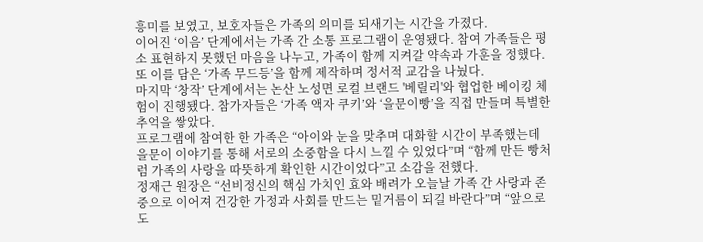흥미를 보였고, 보호자들은 가족의 의미를 되새기는 시간을 가졌다.
이어진 ‘이음’ 단계에서는 가족 간 소통 프로그램이 운영됐다. 참여 가족들은 평소 표현하지 못했던 마음을 나누고, 가족이 함께 지켜갈 약속과 가훈을 정했다. 또 이를 담은 ‘가족 무드등’을 함께 제작하며 정서적 교감을 나눴다.
마지막 ‘창작’ 단계에서는 논산 노성면 로컬 브랜드 '베릴리'와 협업한 베이킹 체험이 진행됐다. 참가자들은 ‘가족 액자 쿠키’와 ‘을문이빵’을 직접 만들며 특별한 추억을 쌓았다.
프로그램에 참여한 한 가족은 “아이와 눈을 맞추며 대화할 시간이 부족했는데 을문이 이야기를 통해 서로의 소중함을 다시 느낄 수 있었다”며 “함께 만든 빵처럼 가족의 사랑을 따뜻하게 확인한 시간이었다”고 소감을 전했다.
정재근 원장은 “선비정신의 핵심 가치인 효와 배려가 오늘날 가족 간 사랑과 존중으로 이어져 건강한 가정과 사회를 만드는 밑거름이 되길 바란다”며 “앞으로도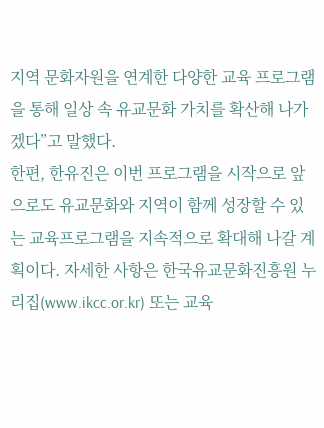지역 문화자원을 연계한 다양한 교육 프로그램을 통해 일상 속 유교문화 가치를 확산해 나가겠다”고 말했다.
한편, 한유진은 이번 프로그램을 시작으로 앞으로도 유교문화와 지역이 함께 성장할 수 있는 교육프로그램을 지속적으로 확대해 나갈 계획이다. 자세한 사항은 한국유교문화진흥원 누리집(www.ikcc.or.kr) 또는 교육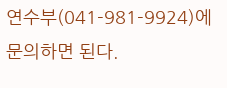연수부(041-981-9924)에 문의하면 된다.